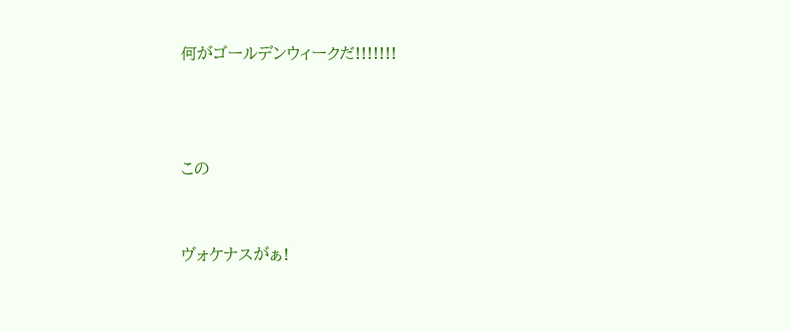何がゴールデンウィークだ!!!!!!!



この


ヴォケナスがぁ!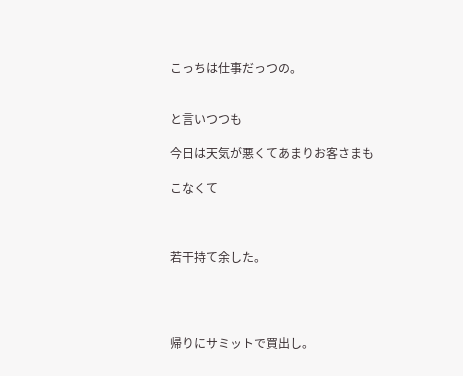こっちは仕事だっつの。


と言いつつも

今日は天気が悪くてあまりお客さまも

こなくて



若干持て余した。




帰りにサミットで買出し。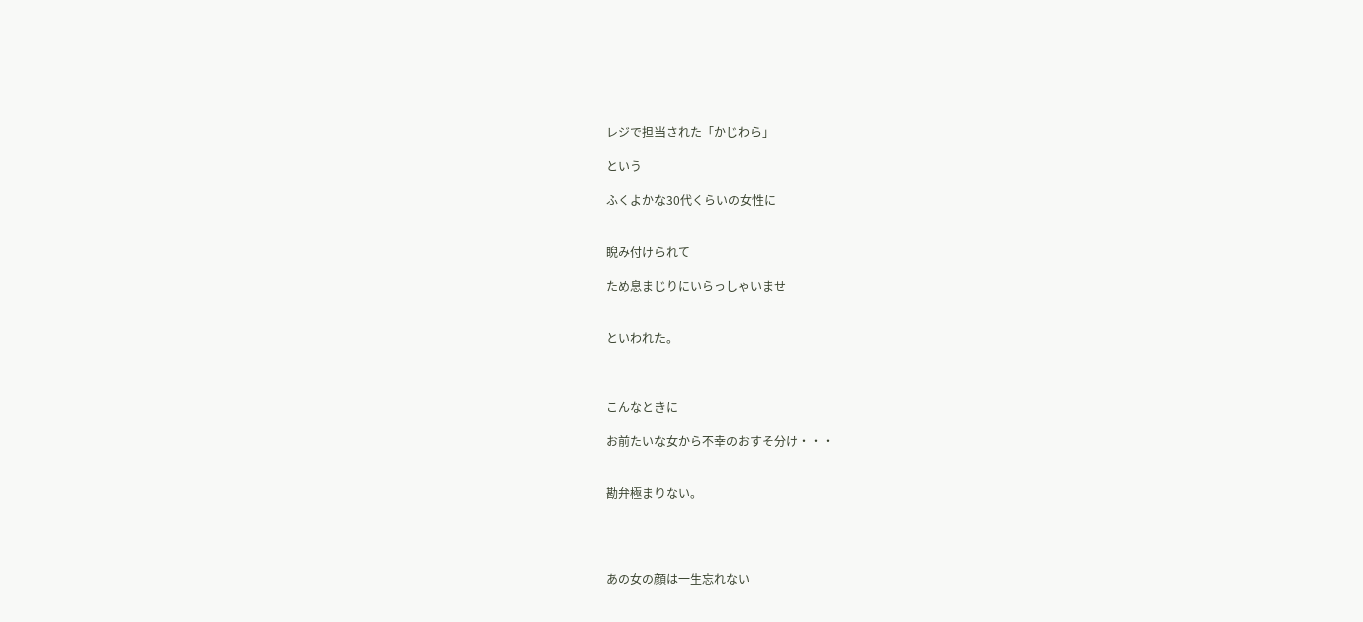レジで担当された「かじわら」

という

ふくよかな30代くらいの女性に


睨み付けられて

ため息まじりにいらっしゃいませ


といわれた。



こんなときに

お前たいな女から不幸のおすそ分け・・・


勘弁極まりない。




あの女の顔は一生忘れない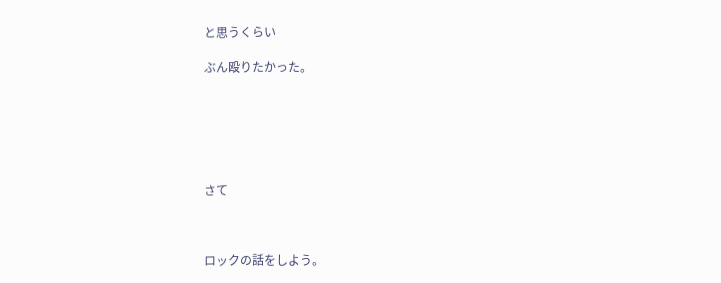と思うくらい

ぶん殴りたかった。






さて



ロックの話をしよう。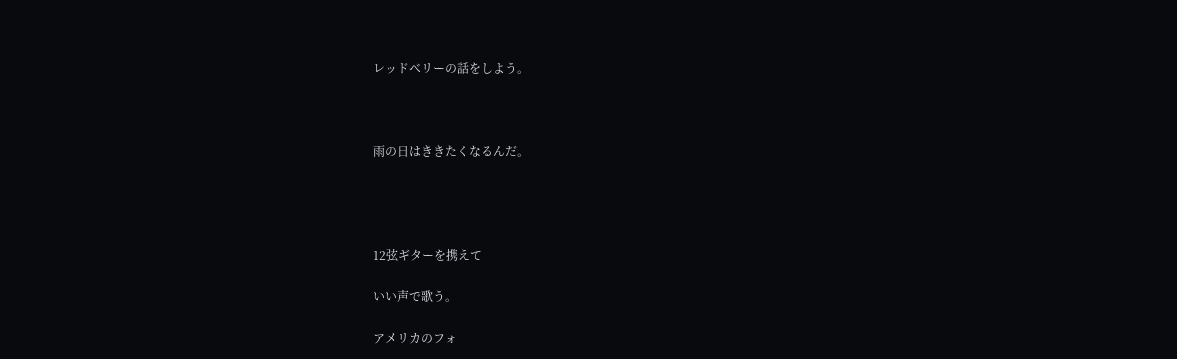レッドベリーの話をしよう。



雨の日はききたくなるんだ。




12弦ギターを携えて

いい声で歌う。

アメリカのフォ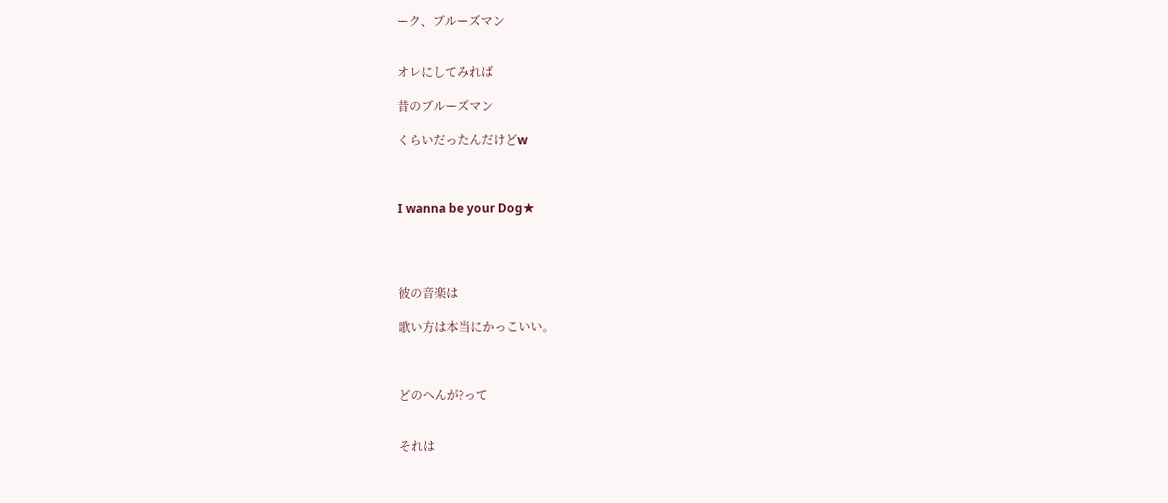ーク、ブルーズマン


オレにしてみれば

昔のブルーズマン

くらいだったんだけどw



I wanna be your Dog★




彼の音楽は

歌い方は本当にかっこいい。



どのへんが?って


それは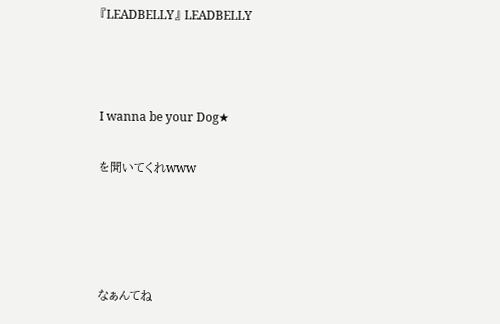『LEADBELLY』 LEADBELLY



I wanna be your Dog★

を聞いてくれwww




なぁんてね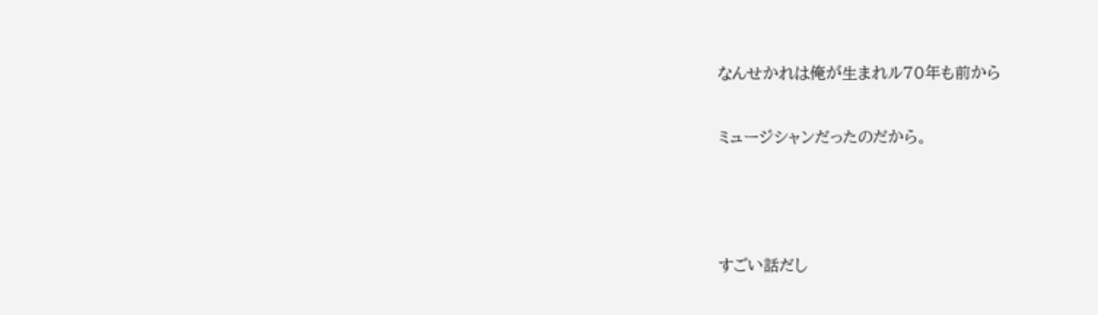なんせかれは俺が生まれル70年も前から

ミュージシャンだったのだから。



すごい話だし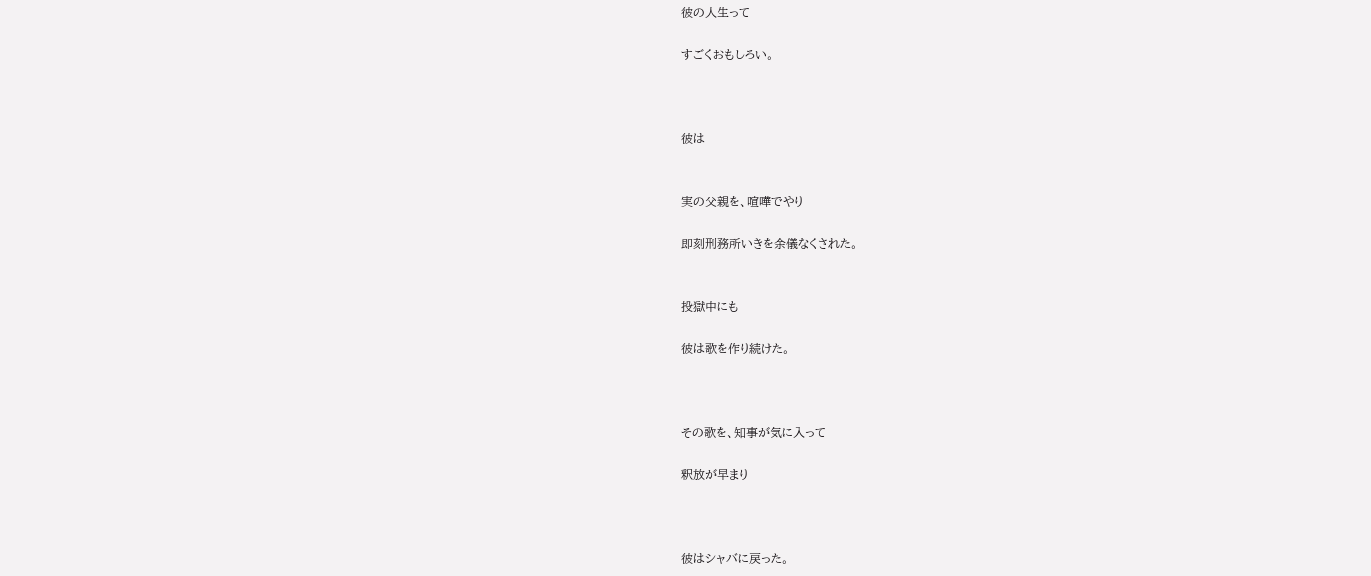彼の人生って

すごくおもしろい。



彼は


実の父親を、喧嘩でやり

即刻刑務所いきを余儀なくされた。


投獄中にも

彼は歌を作り続けた。



その歌を、知事が気に入って

釈放が早まり



彼はシャバに戻った。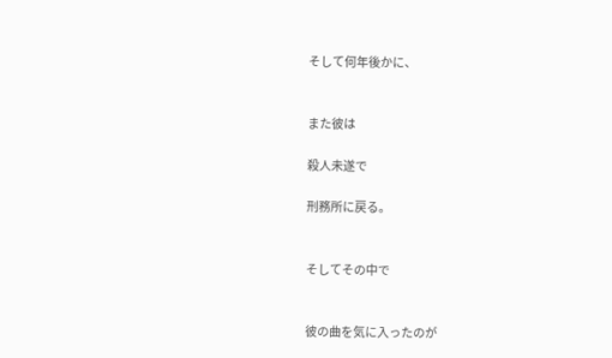そして何年後かに、


また彼は

殺人未遂で

刑務所に戻る。


そしてその中で


彼の曲を気に入ったのが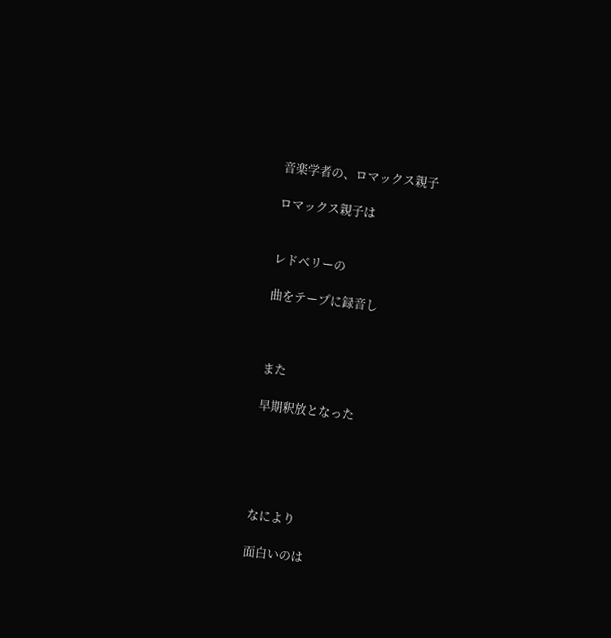音楽学者の、ロマックス親子

ロマックス親子は


レドベリーの

曲をテープに録音し



また

早期釈放となった





なにより

面白いのは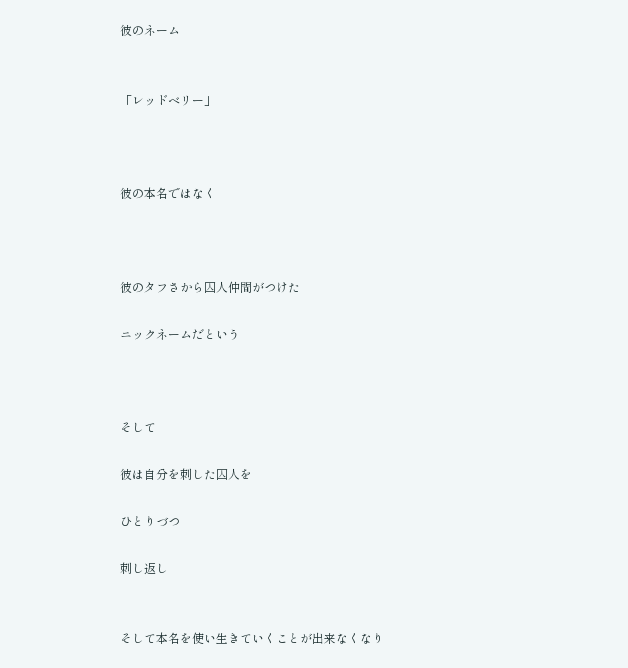彼のネーム


「レッドベリー」



彼の本名ではなく



彼のタフさから囚人仲間がつけた

ニックネームだという



そして

彼は自分を刺した囚人を

ひとりづつ

刺し返し


そして本名を使い生きていくことが出来なくなり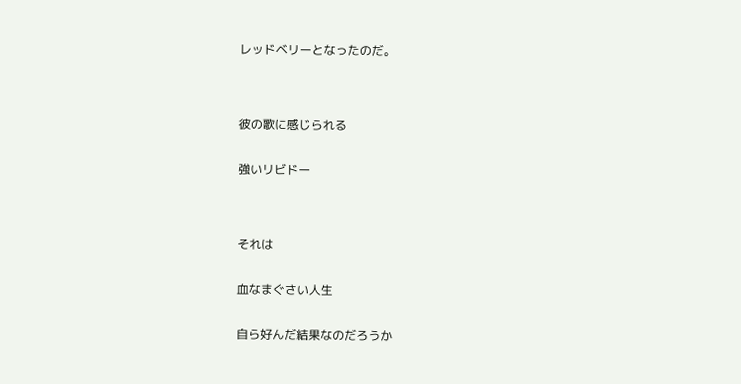レッドベリーとなったのだ。




彼の歌に感じられる


強いリビドー




それは


血なまぐさい人生


自ら好んだ結果なのだろうか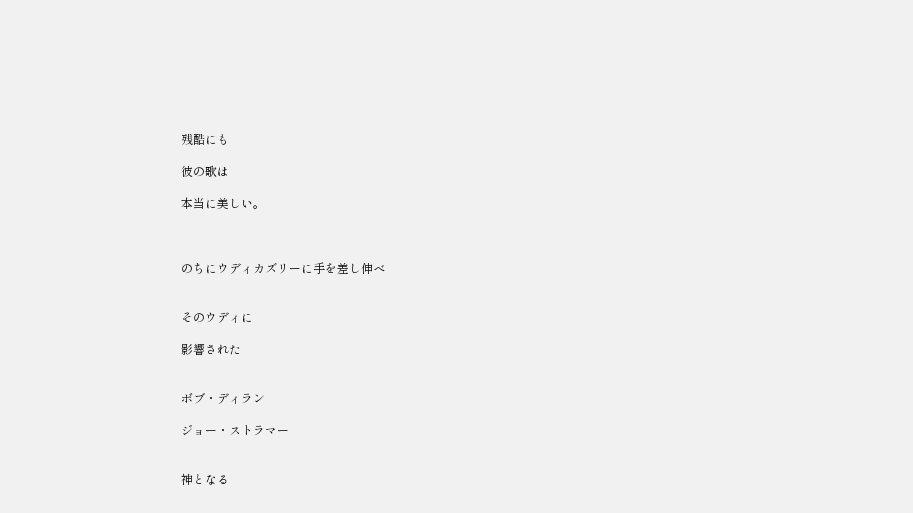残酷にも

彼の歌は

本当に美しい。



のちにウディカズリーに手を差し伸べ


そのウディに

影響された


ボブ・ディラン

ジョー・ストラマー


神となる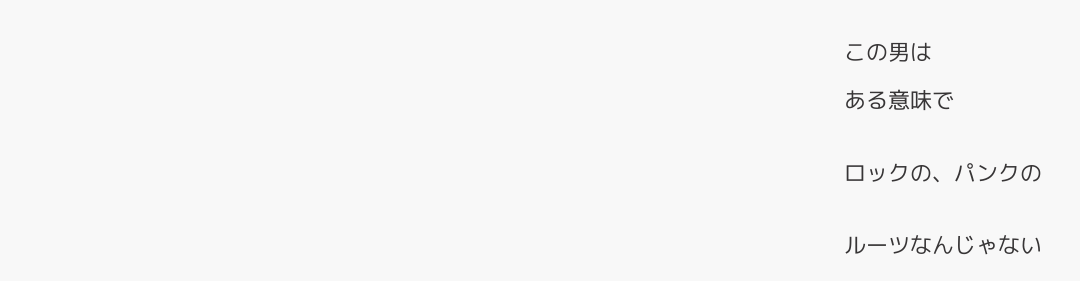この男は

ある意味で


ロックの、パンクの


ルーツなんじゃない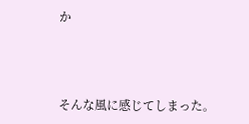か



そんな風に感じてしまった。